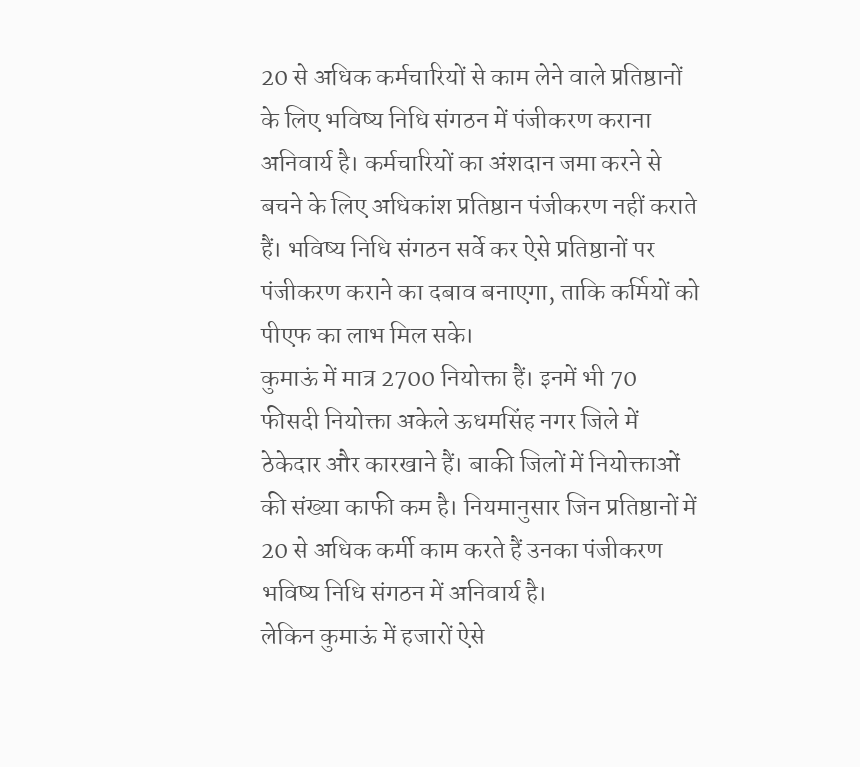20 से अधिक कर्मचारियों से काम लेने वाले प्रतिष्ठानों के लिए भविष्य निधि संगठन में पंजीकरण कराना अनिवार्य है। कर्मचारियों का अंशदान जमा करने से बचने के लिए अधिकांश प्रतिष्ठान पंजीकरण नहीं कराते हैं। भविष्य निधि संगठन सर्वे कर ऐसे प्रतिष्ठानों पर पंजीकरण कराने का दबाव बनाएगा, ताकि कर्मियों को पीएफ का लाभ मिल सके।
कुमाऊं में मात्र 2700 नियोक्ता हैं। इनमें भी 70 फीसदी नियोक्ता अकेले ऊधमसिंह नगर जिले में ठेकेदार और कारखाने हैं। बाकी जिलों में नियोक्ताओं की संख्या काफी कम है। नियमानुसार जिन प्रतिष्ठानों में 20 से अधिक कर्मी काम करते हैं उनका पंजीकरण भविष्य निधि संगठन में अनिवार्य है।
लेकिन कुमाऊं में हजारों ऐसे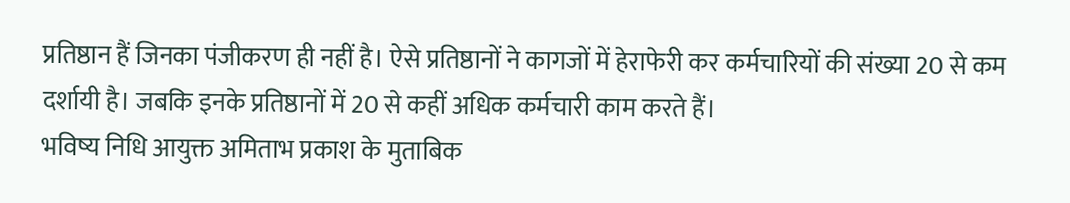प्रतिष्ठान हैं जिनका पंजीकरण ही नहीं है। ऐसे प्रतिष्ठानों ने कागजों में हेराफेरी कर कर्मचारियों की संख्या 20 से कम दर्शायी है। जबकि इनके प्रतिष्ठानों में 20 से कहीं अधिक कर्मचारी काम करते हैं।
भविष्य निधि आयुक्त अमिताभ प्रकाश के मुताबिक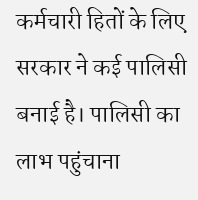कर्मचारी हितों के लिए सरकार ने कई पालिसी बनाई है। पालिसी का लाभ पहुंचाना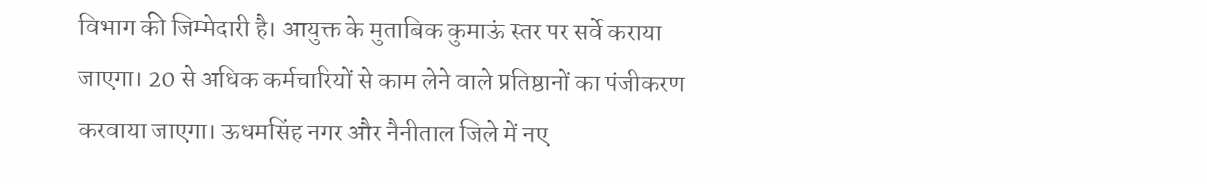विभाग की जिम्मेदारी है। आयुक्त के मुताबिक कुमाऊं स्तर पर सर्वे कराया जाएगा। 20 से अधिक कर्मचारियों से काम लेने वाले प्रतिष्ठानों का पंजीकरण करवाया जाएगा। ऊधमसिंह नगर और नैनीताल जिले में नए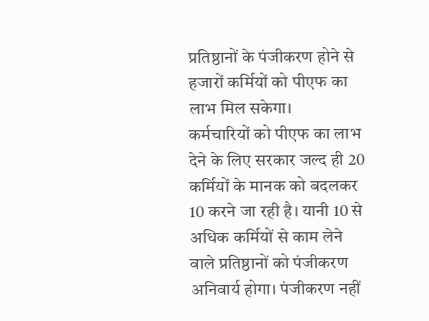प्रतिष्ठानों के पंजीकरण होने से हजारों कर्मियों को पीएफ का लाभ मिल सकेगा।
कर्मचारियों को पीएफ का लाभ देने के लिए सरकार जल्द ही 20 कर्मियों के मानक को बदलकर 10 करने जा रही है। यानी 10 से अधिक कर्मियों से काम लेने वाले प्रतिष्ठानों को पंजीकरण अनिवार्य होगा। पंजीकरण नहीं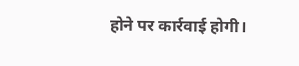होने पर कार्रवाई होगी।